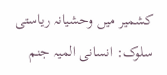کشمیر میں وحشیانہ ریاستی سلوک: انسانی المیہ جنم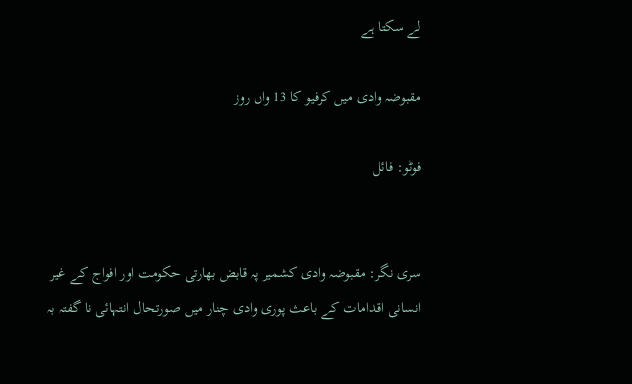لے سکتا ہے

مقبوضہ وادی میں کرفیو کا 13 واں روز

فوٹو: فائل


سری نگر: مقبوضہ وادی کشمیر پہ قابض بھارتی حکومت اور افواج کے غیر انسانی اقدامات کے باعث پوری وادی چنار میں صورتحال انتہائی نا گفتہ بہ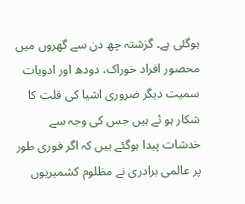ہوگئی ہے۔ گزشتہ چھ دن سے گھروں میں محصور افراد خوراک، دودھ اور ادویات سمیت دیگر ضروری اشیا کی قلت کا شکار ہو ئے ہیں جس کی وجہ سے خدشات پیدا ہوگئے ہیں کہ اگر فوری طور پر عالمی برادری نے مظلوم کشمیریوں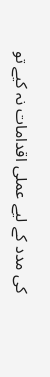کی مدد کے لیے عملی اقدامات نہ کیے تو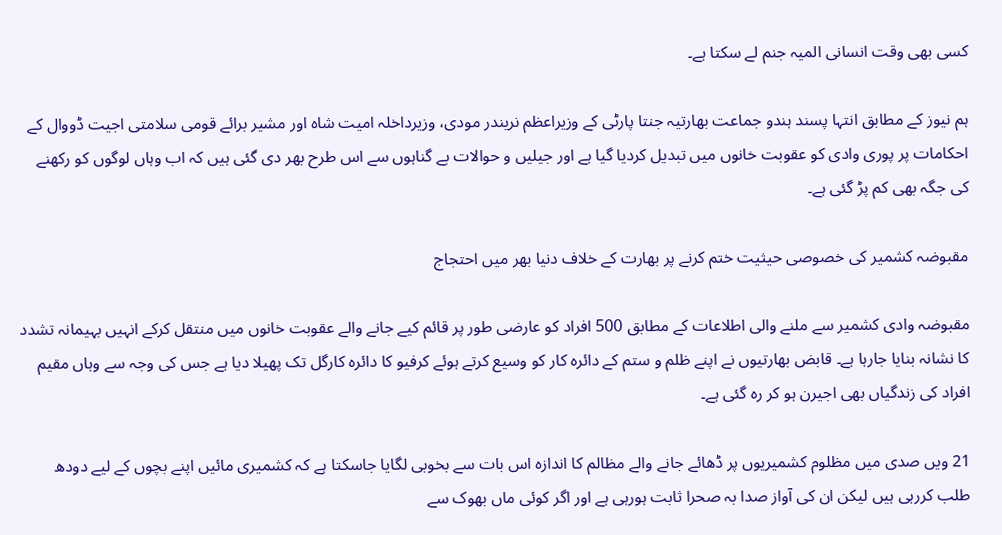کسی بھی وقت انسانی المیہ جنم لے سکتا ہے۔

ہم نیوز کے مطابق انتہا پسند ہندو جماعت بھارتیہ جنتا پارٹی کے وزیراعظم نریندر مودی، وزیرداخلہ امیت شاہ اور مشیر برائے قومی سلامتی اجیت ڈووال کے احکامات پر پوری وادی کو عقوبت خانوں میں تبدیل کردیا گیا ہے اور جیلیں و حوالات بے گناہوں سے اس طرح بھر دی گئی ہیں کہ اب وہاں لوگوں کو رکھنے کی جگہ بھی کم پڑ گئی ہے۔

مقبوضہ کشمیر کی خصوصی حیثیت ختم کرنے پر بھارت کے خلاف دنیا بھر میں احتجاج

مقبوضہ وادی کشمیر سے ملنے والی اطلاعات کے مطابق 500 افراد کو عارضی طور پر قائم کیے جانے والے عقوبت خانوں میں منتقل کرکے انہیں بہیمانہ تشدد کا نشانہ بنایا جارہا ہے۔ قابض بھارتیوں نے اپنے ظلم و ستم کے دائرہ کار کو وسیع کرتے ہوئے کرفیو کا دائرہ کارگل تک پھیلا دیا ہے جس کی وجہ سے وہاں مقیم افراد کی زندگیاں بھی اجیرن ہو کر رہ گئی ہے۔

21 ویں صدی میں مظلوم کشمیریوں پر ڈھائے جانے والے مظالم کا اندازہ اس بات سے بخوبی لگایا جاسکتا ہے کہ کشمیری مائیں اپنے بچوں کے لیے دودھ طلب کررہی ہیں لیکن ان کی آواز صدا بہ صحرا ثابت ہورہی ہے اور اگر کوئی ماں بھوک سے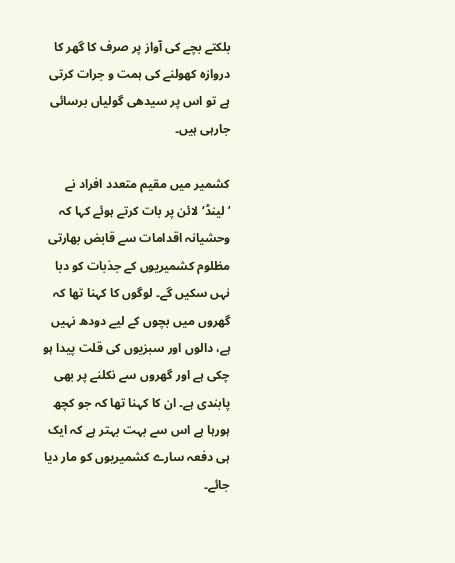بلکتے بچے کی آواز پر صرف کا گھر کا دروازہ کھولنے کی ہمت و جرات کرتی ہے تو اس پر سیدھی گولیاں برسائی جارہی ہیں۔

کشمیر میں مقیم متعدد افراد نے ’لینڈ‘ لائن پر بات کرتے ہوئے کہا کہ وحشیانہ اقدامات سے قابض بھارتی مظلوم کشمیریوں کے جذبات کو دبا نہں سکیں گے۔ لوگوں کا کہنا تھا کہ گھروں میں بچوں کے لیے دودھ نہیں ہے، دالوں اور سبزیوں کی قلت پیدا ہو چکی ہے اور گھروں سے نکلنے پر بھی پابندی ہے۔ ان کا کہنا تھا کہ جو کچھ ہورہا ہے اس سے بہت بہتر ہے کہ ایک ہی دفعہ سارے کشمیریوں کو مار دیا جائے۔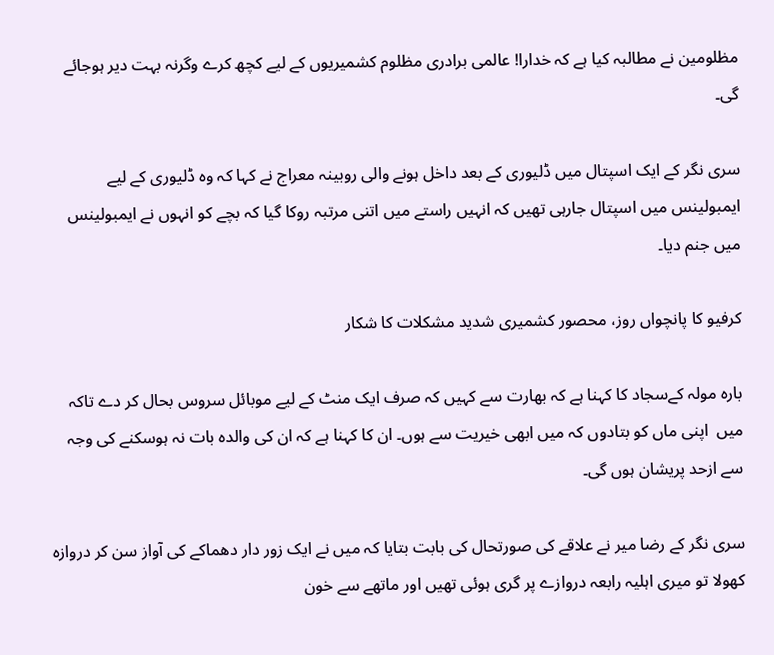مظلومین نے مطالبہ کیا ہے کہ خدارا! عالمی برادری مظلوم کشمیریوں کے لیے کچھ کرے وگرنہ بہت دیر ہوجائے گی۔

سری نگر کے ایک اسپتال میں ڈلیوری کے بعد داخل ہونے والی روبینہ معراج نے کہا کہ وہ ڈلیوری کے لیے ایمبولینس میں اسپتال جارہی تھیں کہ انہیں راستے میں اتنی مرتبہ روکا گیا کہ بچے کو انہوں نے ایمبولینس میں جنم دیا۔

کرفیو کا پانچواں روز، محصور کشمیری شدید مشکلات کا شکار

بارہ مولہ کےسجاد کا کہنا ہے کہ بھارت سے کہیں کہ صرف ایک منٹ کے لیے موبائل سروس بحال کر دے تاکہ میں  اپنی ماں کو بتادوں کہ میں ابھی خیریت سے ہوں۔ ان کا کہنا ہے کہ ان کی والدہ بات نہ ہوسکنے کی وجہ سے ازحد پریشان ہوں گی۔

سری نگر کے رضا میر نے علاقے کی صورتحال کی بابت بتایا کہ میں نے ایک زور دار دھماکے کی آواز سن کر دروازہ کھولا تو میری اہلیہ رابعہ دروازے پر گری ہوئی تھیں اور ماتھے سے خون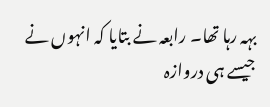بہہ رہا تھا۔ رابعہ نے بتایا کہ انہوں نے جیسے ہی دروازہ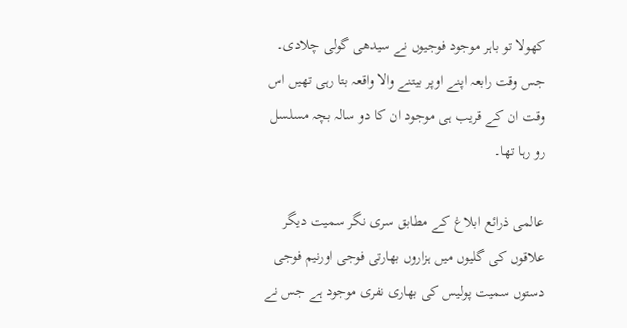کھولا تو باہر موجود فوجیوں نے سیدھی گولی چلادی۔ جس وقت رابعہ اپنے اوپر بیتنے والا واقعہ بتا رہی تھیں اس وقت ان کے قریب ہی موجود ان کا دو سالہ بچہ مسلسل رو رہا تھا۔

عالمی ذرائع ابلاغ کے مطابق سری نگر سمیت دیگر علاقوں کی گلیوں میں ہزاروں بھارتی فوجی اورنیم فوجی دستوں سمیت پولیس کی بھاری نفری موجود ہے جس نے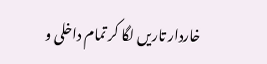خاردار تاریں لگا کر تمام داخلی و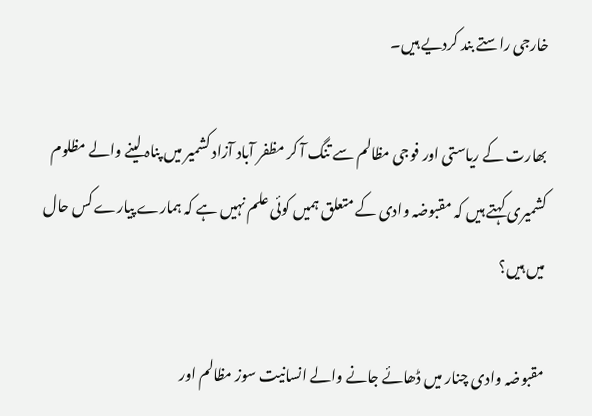خارجی راستے بند کردیے ہیں۔

بھارت کے ریاستی اور فوجی مظالم سے تنگ آ کر مظفر آباد آزاد کشمیر میں پناہ لینے والے مظلوم کشمیری کہتے ہیں کہ مقبوضہ وادی کے متعلق ہمیں کوئی علم نہیں ہے کہ ہمارے پیارے کس حال میں ہیں؟

مقبوضہ وادی چنار میں ڈھائے جانے والے انسانیت سوز مظالم اور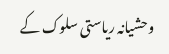وحشیانہ ریاستی سلوک کے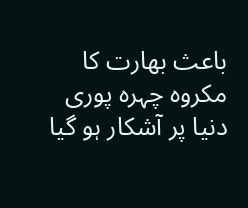باعث بھارت کا مکروہ چہرہ پوری دنیا پر آشکار ہو گیا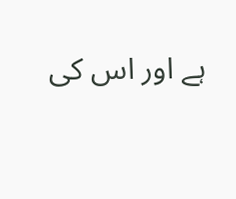ہے اور اس کی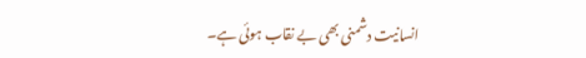انسانیت دشمنی بھی بے نقاب ہوئی ہے۔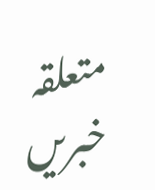متعلقہ خبریں